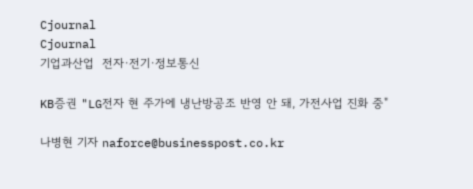Cjournal
Cjournal
기업과산업  전자·전기·정보통신

KB증권 "LG전자 현 주가에 냉난방공조 반영 안 돼, 가전사업 진화 중"

나병현 기자 naforce@businesspost.co.kr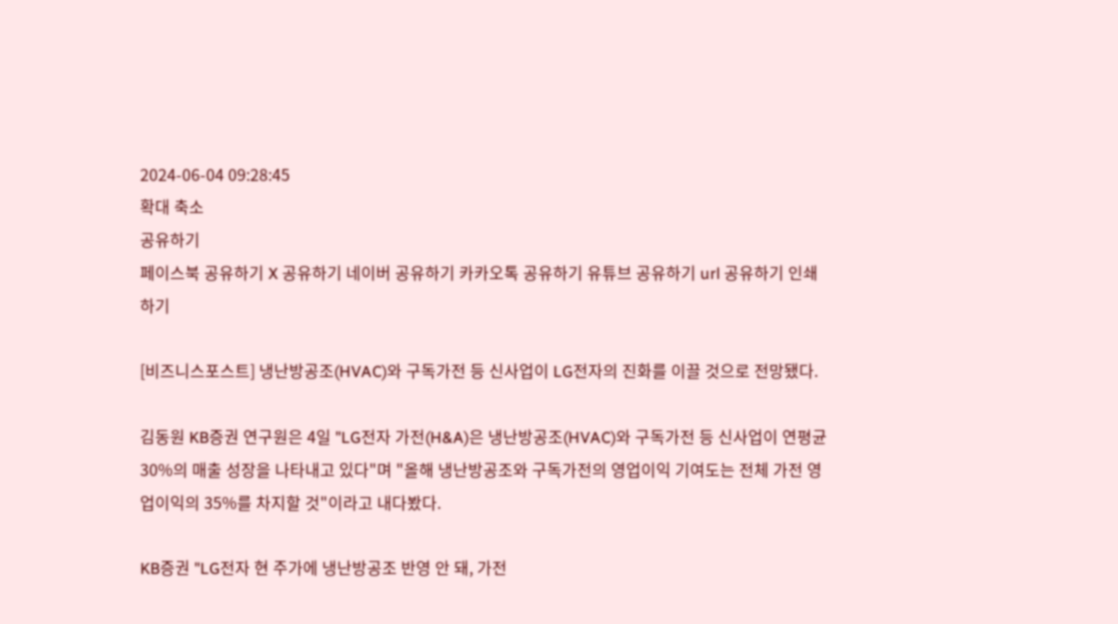2024-06-04 09:28:45
확대 축소
공유하기
페이스북 공유하기 X 공유하기 네이버 공유하기 카카오톡 공유하기 유튜브 공유하기 url 공유하기 인쇄하기

[비즈니스포스트] 냉난방공조(HVAC)와 구독가전 등 신사업이 LG전자의 진화를 이끌 것으로 전망됐다.

김동원 KB증권 연구원은 4일 "LG전자 가전(H&A)은 냉난방공조(HVAC)와 구독가전 등 신사업이 연평균 30%의 매출 성장을 나타내고 있다"며 "올해 냉난방공조와 구독가전의 영업이익 기여도는 전체 가전 영업이익의 35%를 차지할 것"이라고 내다봤다.

KB증권 "LG전자 현 주가에 냉난방공조 반영 안 돼, 가전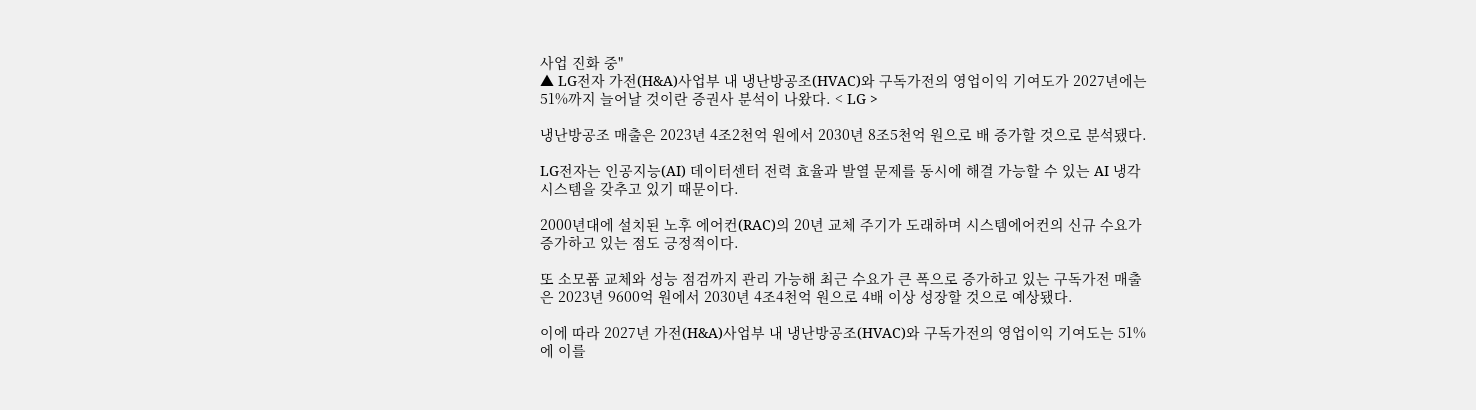사업 진화 중"
▲ LG전자 가전(H&A)사업부 내 냉난방공조(HVAC)와 구독가전의 영업이익 기여도가 2027년에는 51%까지 늘어날 것이란 증권사 분석이 나왔다. < LG >

냉난방공조 매출은 2023년 4조2천억 원에서 2030년 8조5천억 원으로 배 증가할 것으로 분석됐다.

LG전자는 인공지능(AI) 데이터센터 전력 효율과 발열 문제를 동시에 해결 가능할 수 있는 AI 냉각시스템을 갖추고 있기 때문이다.

2000년대에 설치된 노후 에어컨(RAC)의 20년 교체 주기가 도래하며 시스템에어컨의 신규 수요가 증가하고 있는 점도 긍정적이다.

또 소모품 교체와 성능 점검까지 관리 가능해 최근 수요가 큰 폭으로 증가하고 있는 구독가전 매출은 2023년 9600억 원에서 2030년 4조4천억 원으로 4배 이상 성장할 것으로 예상됐다.

이에 따라 2027년 가전(H&A)사업부 내 냉난방공조(HVAC)와 구독가전의 영업이익 기여도는 51%에 이를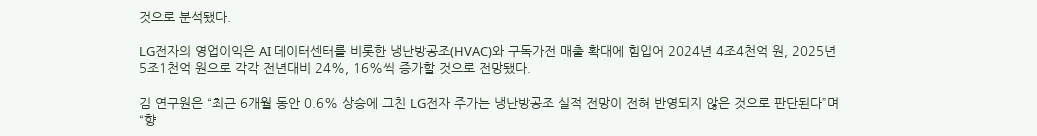것으로 분석됐다.

LG전자의 영업이익은 AI 데이터센터를 비롯한 냉난방공조(HVAC)와 구독가전 매출 확대에 힘입어 2024년 4조4천억 원, 2025년 5조1천억 원으로 각각 전년대비 24%, 16%씩 증가할 것으로 전망됐다.

김 연구원은 “최근 6개월 동안 0.6% 상승에 그친 LG전자 주가는 냉난방공조 실적 전망이 전혀 반영되지 않은 것으로 판단된다”며 “향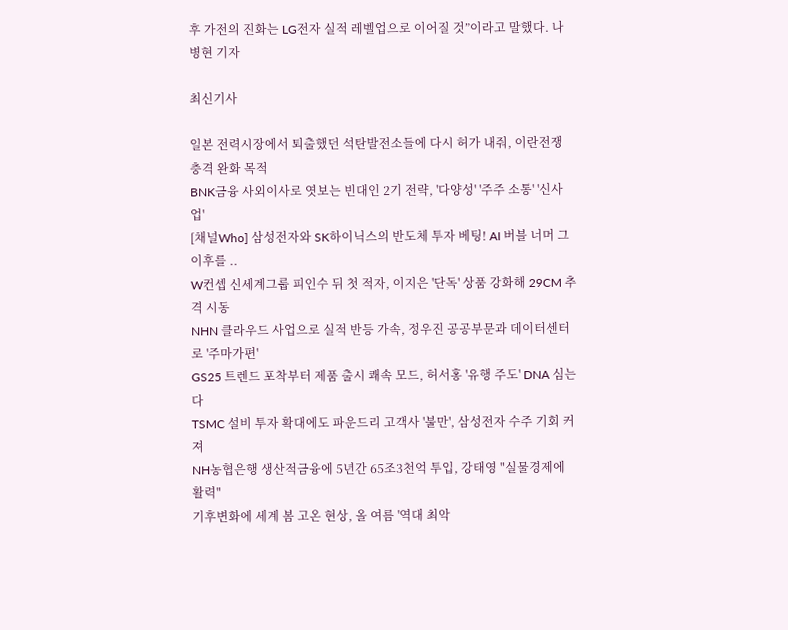후 가전의 진화는 LG전자 실적 레벨업으로 이어질 것”이라고 말했다. 나병현 기자

최신기사

일본 전력시장에서 퇴출했던 석탄발전소들에 다시 허가 내줘, 이란전쟁 충격 완화 목적
BNK금융 사외이사로 엿보는 빈대인 2기 전략, '다양성' '주주 소통' '신사업'
[채널Who] 삼성전자와 SK하이닉스의 반도체 투자 베팅! AI 버블 너머 그 이후를 ..
W컨셉 신세계그룹 피인수 뒤 첫 적자, 이지은 '단독' 상품 강화해 29CM 추격 시동
NHN 클라우드 사업으로 실적 반등 가속, 정우진 공공부문과 데이터센터로 '주마가편'
GS25 트렌드 포착부터 제품 출시 쾌속 모드, 허서홍 '유행 주도' DNA 심는다
TSMC 설비 투자 확대에도 파운드리 고객사 '불만', 삼성전자 수주 기회 커져
NH농협은행 생산적금융에 5년간 65조3천억 투입, 강태영 "실물경제에 활력"
기후변화에 세계 봄 고온 현상, 올 여름 '역대 최악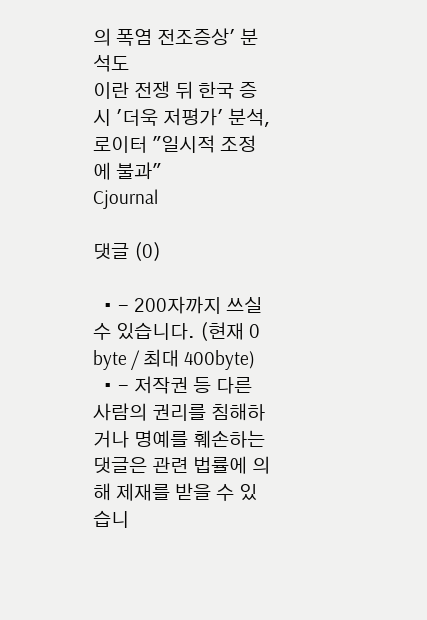의 폭염 전조증상' 분석도
이란 전쟁 뒤 한국 증시 '더욱 저평가' 분석, 로이터 "일시적 조정에 불과"
Cjournal

댓글 (0)

  • - 200자까지 쓰실 수 있습니다. (현재 0 byte / 최대 400byte)
  • - 저작권 등 다른 사람의 권리를 침해하거나 명예를 훼손하는 댓글은 관련 법률에 의해 제재를 받을 수 있습니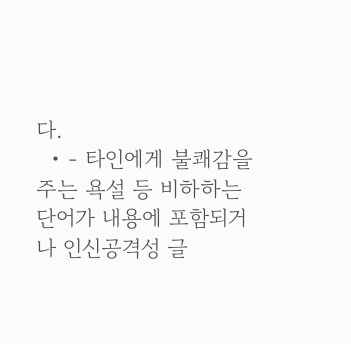다.
  • - 타인에게 불쾌감을 주는 욕설 등 비하하는 단어가 내용에 포함되거나 인신공격성 글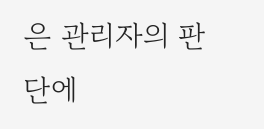은 관리자의 판단에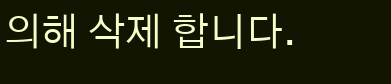의해 삭제 합니다.